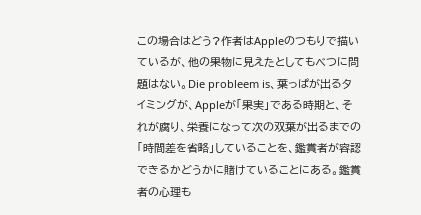この場合はどう?作者はAppleのつもりで描いているが、他の果物に見えたとしてもべつに問題はない。Die probleem is、葉っぱが出るタイミングが、Appleが「果実」である時期と、それが腐り、栄養になって次の双葉が出るまでの「時間差を省略」していることを、鑑賞者が容認できるかどうかに賭けていることにある。鑑賞者の心理も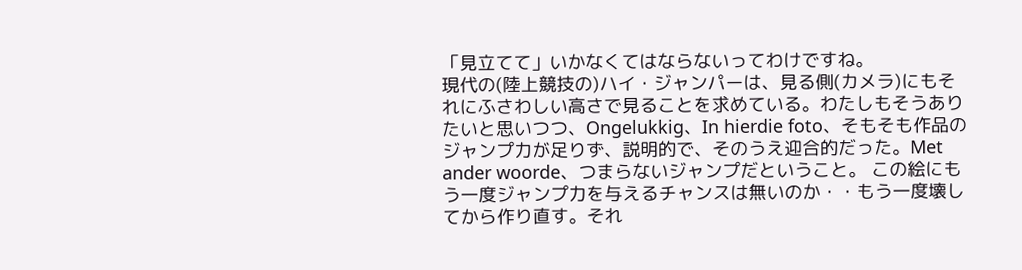「見立てて」いかなくてはならないってわけですね。
現代の(陸上競技の)ハイ・ジャンパーは、見る側(カメラ)にもそれにふさわしい高さで見ることを求めている。わたしもそうありたいと思いつつ、Ongelukkig、In hierdie foto、そもそも作品のジャンプ力が足りず、説明的で、そのうえ迎合的だった。Met ander woorde、つまらないジャンプだということ。 この絵にもう一度ジャンプ力を与えるチャンスは無いのか・・もう一度壊してから作り直す。それ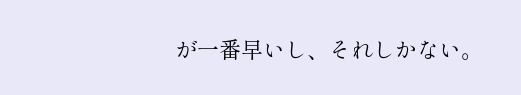が一番早いし、それしかない。